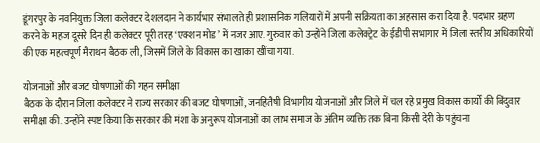डूंगरपुर के नवनियुक्त जिला कलेक्टर देशलदान ने कार्यभार संभालते ही प्रशासनिक गलियारों में अपनी सक्रियता का अहसास करा दिया है. पदभार ग्रहण करने के महज दूसरे दिन ही कलेक्टर पूरी तरह ‘एक्शन मोड’ में नजर आए. गुरुवार को उन्होंने जिला कलेक्ट्रेट के ईडीपी सभागार में जिला स्तरीय अधिकारियों की एक महत्वपूर्ण मैराथन बैठक ली, जिसमें जिले के विकास का खाका खींचा गया.

योजनाओं और बजट घोषणाओं की गहन समीक्षा
बैठक के दौरान जिला कलेक्टर ने राज्य सरकार की बजट घोषणाओं, जनहितैषी विभागीय योजनाओं और जिले में चल रहे प्रमुख विकास कार्यों की बिंदुवार समीक्षा की. उन्होंने स्पष्ट किया कि सरकार की मंशा के अनुरूप योजनाओं का लाभ समाज के अंतिम व्यक्ति तक बिना किसी देरी के पहुंचना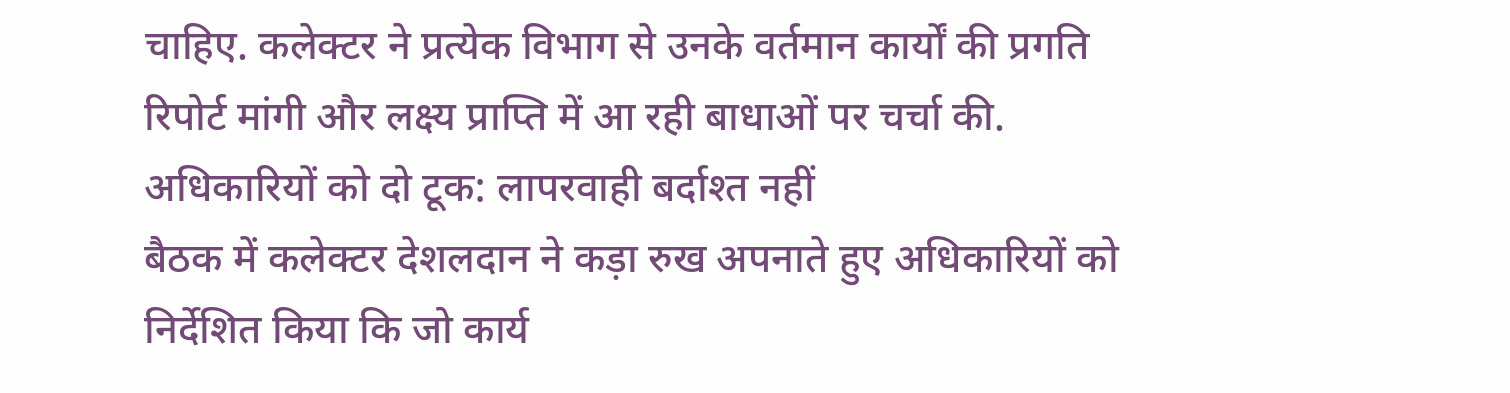चाहिए. कलेक्टर ने प्रत्येक विभाग से उनके वर्तमान कार्यों की प्रगति रिपोर्ट मांगी और लक्ष्य प्राप्ति में आ रही बाधाओं पर चर्चा की.
अधिकारियों को दो टूक: लापरवाही बर्दाश्त नहीं
बैठक में कलेक्टर देशलदान ने कड़ा रुख अपनाते हुए अधिकारियों को निर्देशित किया कि जो कार्य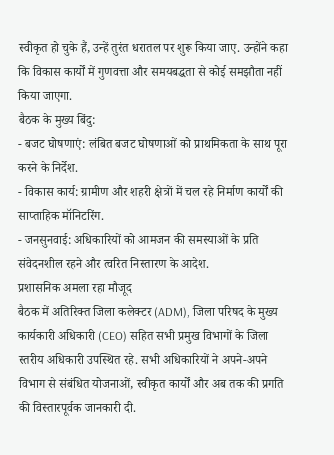स्वीकृत हो चुके हैं, उन्हें तुरंत धरातल पर शुरू किया जाए. उन्होंने कहा कि विकास कार्यों में गुणवत्ता और समयबद्धता से कोई समझौता नहीं किया जाएगा.
बैठक के मुख्य बिंदु:
- बजट घोषणाएं: लंबित बजट घोषणाओं को प्राथमिकता के साथ पूरा करने के निर्देश.
- विकास कार्य: ग्रामीण और शहरी क्षेत्रों में चल रहे निर्माण कार्यों की साप्ताहिक मॉनिटरिंग.
- जनसुनवाई: अधिकारियों को आमजन की समस्याओं के प्रति संवेदनशील रहने और त्वरित निस्तारण के आदेश.
प्रशासनिक अमला रहा मौजूद
बैठक में अतिरिक्त जिला कलेक्टर (ADM), जिला परिषद के मुख्य कार्यकारी अधिकारी (CEO) सहित सभी प्रमुख विभागों के जिला स्तरीय अधिकारी उपस्थित रहे. सभी अधिकारियों ने अपने-अपने विभाग से संबंधित योजनाओं, स्वीकृत कार्यों और अब तक की प्रगति की विस्तारपूर्वक जानकारी दी.